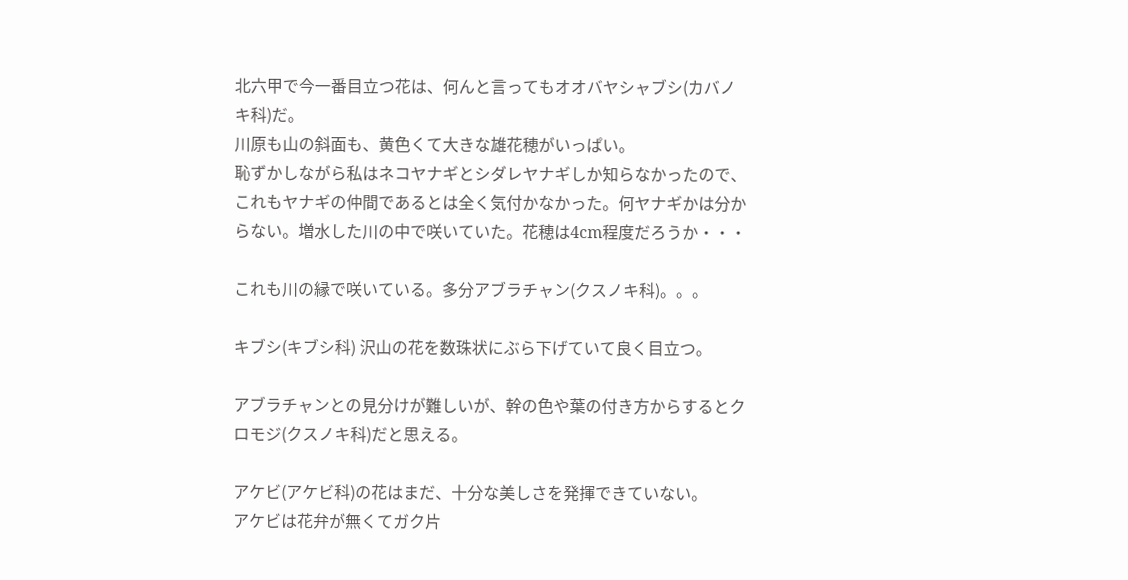北六甲で今一番目立つ花は、何んと言ってもオオバヤシャブシ(カバノキ科)だ。
川原も山の斜面も、黄色くて大きな雄花穂がいっぱい。
恥ずかしながら私はネコヤナギとシダレヤナギしか知らなかったので、これもヤナギの仲間であるとは全く気付かなかった。何ヤナギかは分からない。増水した川の中で咲いていた。花穂は4cm程度だろうか・・・

これも川の縁で咲いている。多分アブラチャン(クスノキ科)。。。

キブシ(キブシ科) 沢山の花を数珠状にぶら下げていて良く目立つ。

アブラチャンとの見分けが難しいが、幹の色や葉の付き方からするとクロモジ(クスノキ科)だと思える。

アケビ(アケビ科)の花はまだ、十分な美しさを発揮できていない。
アケビは花弁が無くてガク片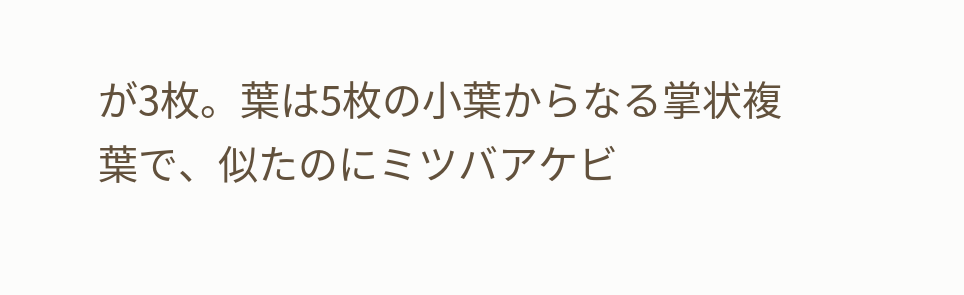が3枚。葉は5枚の小葉からなる掌状複葉で、似たのにミツバアケビ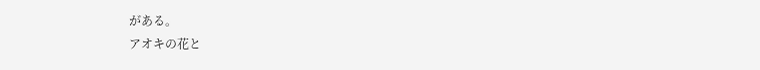がある。
アオキの花と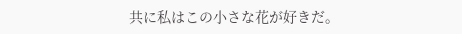共に私はこの小さな花が好きだ。